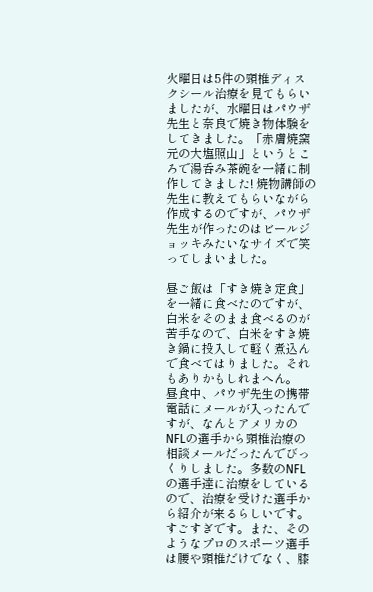火曜日は5件の頸椎ディスクシール治療を見てもらいましたが、水曜日はパウザ先生と奈良で焼き物体験をしてきました。「赤膚焼窯元の大塩照山」というところで湯呑み茶碗を一緒に制作してきました! 焼物講師の先生に教えてもらいながら作成するのですが、パウザ先生が作ったのはビールジョッキみたいなサイズで笑ってしまいました。

昼ご飯は「すき焼き定食」を一緒に食べたのですが、白米をそのまま食べるのが苦手なので、白米をすき焼き鍋に投入して軽く煮込んで食べてはりました。それもありかもしれまへん。
昼食中、パウザ先生の携帯電話にメールが入ったんですが、なんとアメリカのNFLの選手から頸椎治療の相談メールだったんでびっくりしました。多数のNFLの選手達に治療をしているので、治療を受けた選手から紹介が来るらしいです。すごすぎです。また、そのようなプロのスポーツ選手は腰や頸椎だけでなく、膝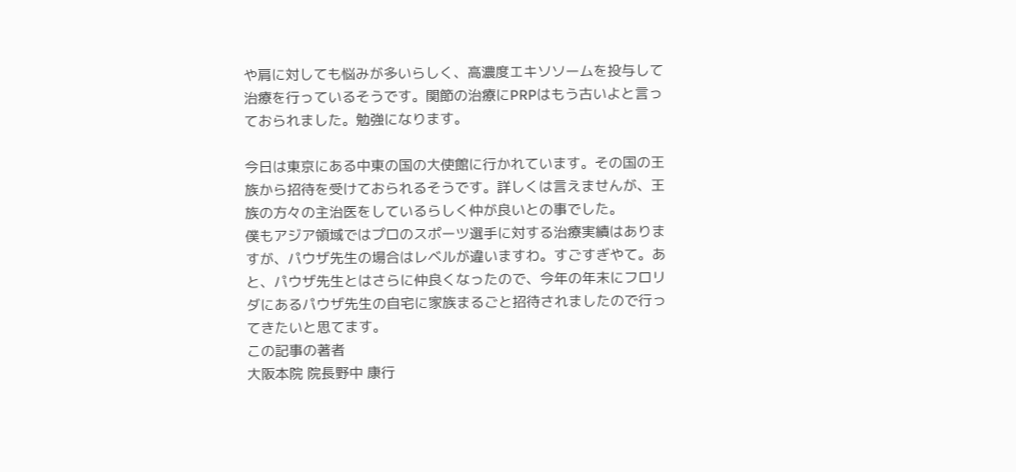や肩に対しても悩みが多いらしく、高濃度エキソソームを投与して治療を行っているそうです。関節の治療にPRPはもう古いよと言っておられました。勉強になります。

今日は東京にある中東の国の大使館に行かれています。その国の王族から招待を受けておられるそうです。詳しくは言えませんが、王族の方々の主治医をしているらしく仲が良いとの事でした。
僕もアジア領域ではプロのスポーツ選手に対する治療実績はありますが、パウザ先生の場合はレベルが違いますわ。すごすぎやて。あと、パウザ先生とはさらに仲良くなったので、今年の年末にフロリダにあるパウザ先生の自宅に家族まるごと招待されましたので行ってきたいと思てます。
この記事の著者
大阪本院 院長野中 康行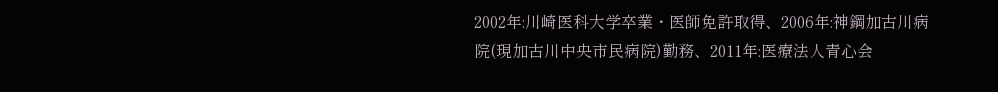2002年:川崎医科大学卒業・医師免許取得、2006年:神鋼加古川病院(現加古川中央市民病院)勤務、2011年:医療法人青心会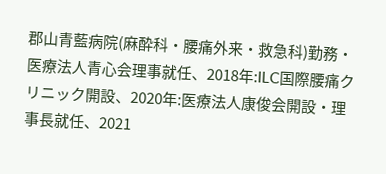郡山青藍病院(麻酔科・腰痛外来・救急科)勤務・医療法人青心会理事就任、2018年:ILC国際腰痛クリニック開設、2020年:医療法人康俊会開設・理事長就任、2021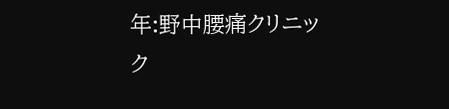年:野中腰痛クリニック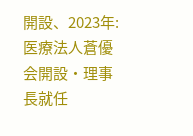開設、2023年:医療法人蒼優会開設・理事長就任